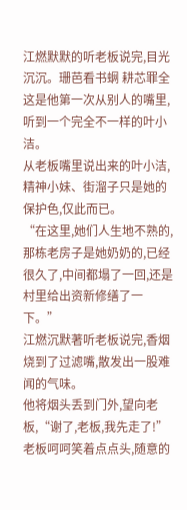江燃默默的听老板说完,目光沉沉。珊芭看书蛧 耕芯罪全
这是他第一次从别人的嘴里,听到一个完全不一样的叶小洁。
从老板嘴里说出来的叶小洁,精神小妹、街溜子只是她的保护色,仅此而已。
“在这里,她们人生地不熟的,那栋老房子是她奶奶的,已经很久了,中间都塌了一回,还是村里给出资新修缮了一下。”
江燃沉默著听老板说完,香烟烧到了过滤嘴,散发出一股难闻的气味。
他将烟头丢到门外,望向老板,“谢了,老板,我先走了!”
老板呵呵笑着点点头,随意的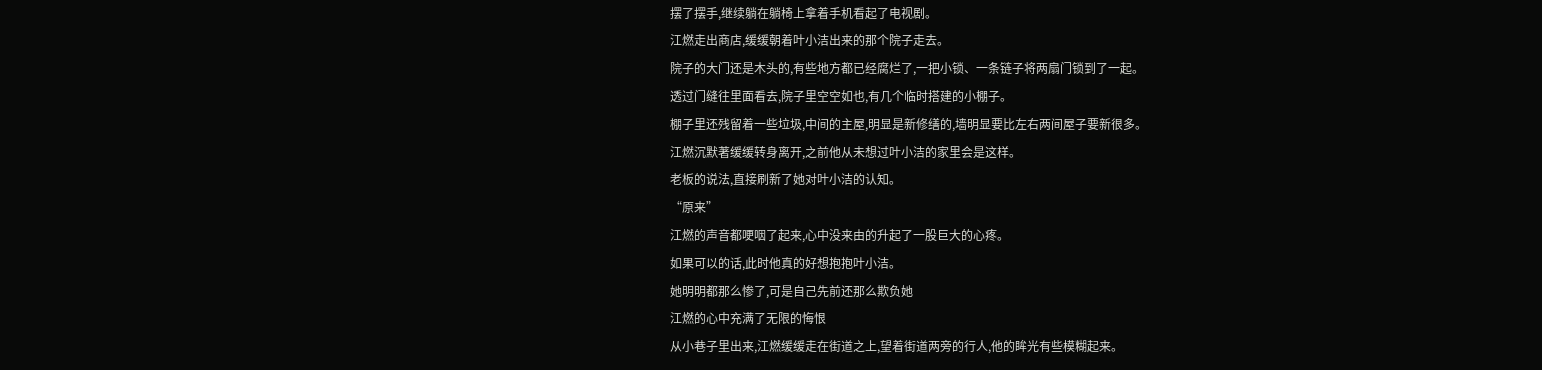摆了摆手,继续躺在躺椅上拿着手机看起了电视剧。
江燃走出商店,缓缓朝着叶小洁出来的那个院子走去。
院子的大门还是木头的,有些地方都已经腐烂了,一把小锁、一条链子将两扇门锁到了一起。
透过门缝往里面看去,院子里空空如也,有几个临时搭建的小棚子。
棚子里还残留着一些垃圾,中间的主屋,明显是新修缮的,墙明显要比左右两间屋子要新很多。
江燃沉默著缓缓转身离开,之前他从未想过叶小洁的家里会是这样。
老板的说法,直接刷新了她对叶小洁的认知。
“原来”
江燃的声音都哽咽了起来,心中没来由的升起了一股巨大的心疼。
如果可以的话,此时他真的好想抱抱叶小洁。
她明明都那么惨了,可是自己先前还那么欺负她
江燃的心中充满了无限的悔恨
从小巷子里出来,江燃缓缓走在街道之上,望着街道两旁的行人,他的眸光有些模糊起来。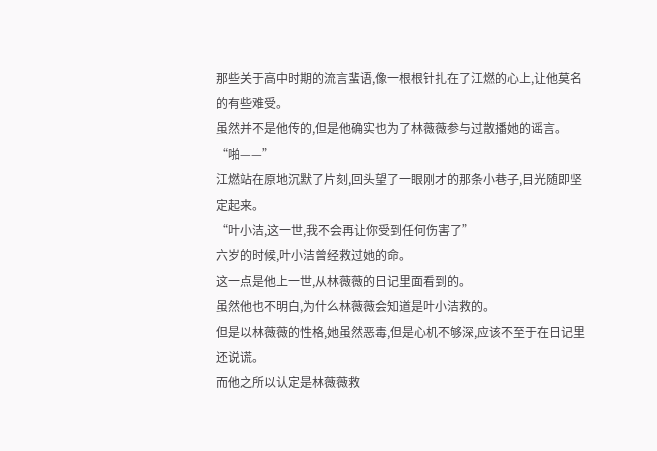那些关于高中时期的流言蜚语,像一根根针扎在了江燃的心上,让他莫名的有些难受。
虽然并不是他传的,但是他确实也为了林薇薇参与过散播她的谣言。
“啪——”
江燃站在原地沉默了片刻,回头望了一眼刚才的那条小巷子,目光随即坚定起来。
“叶小洁,这一世,我不会再让你受到任何伤害了”
六岁的时候,叶小洁曾经救过她的命。
这一点是他上一世,从林薇薇的日记里面看到的。
虽然他也不明白,为什么林薇薇会知道是叶小洁救的。
但是以林薇薇的性格,她虽然恶毒,但是心机不够深,应该不至于在日记里还说谎。
而他之所以认定是林薇薇救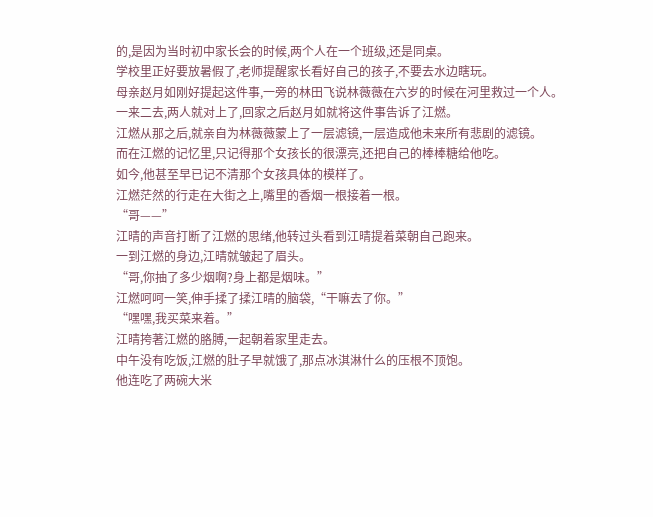的,是因为当时初中家长会的时候,两个人在一个班级,还是同桌。
学校里正好要放暑假了,老师提醒家长看好自己的孩子,不要去水边瞎玩。
母亲赵月如刚好提起这件事,一旁的林田飞说林薇薇在六岁的时候在河里救过一个人。
一来二去,两人就对上了,回家之后赵月如就将这件事告诉了江燃。
江燃从那之后,就亲自为林薇薇蒙上了一层滤镜,一层造成他未来所有悲剧的滤镜。
而在江燃的记忆里,只记得那个女孩长的很漂亮,还把自己的棒棒糖给他吃。
如今,他甚至早已记不清那个女孩具体的模样了。
江燃茫然的行走在大街之上,嘴里的香烟一根接着一根。
“哥——”
江晴的声音打断了江燃的思绪,他转过头看到江晴提着菜朝自己跑来。
一到江燃的身边,江晴就皱起了眉头。
“哥,你抽了多少烟啊?身上都是烟味。”
江燃呵呵一笑,伸手揉了揉江晴的脑袋,“干嘛去了你。”
“嘿嘿,我买菜来着。”
江晴挎著江燃的胳膊,一起朝着家里走去。
中午没有吃饭,江燃的肚子早就饿了,那点冰淇淋什么的压根不顶饱。
他连吃了两碗大米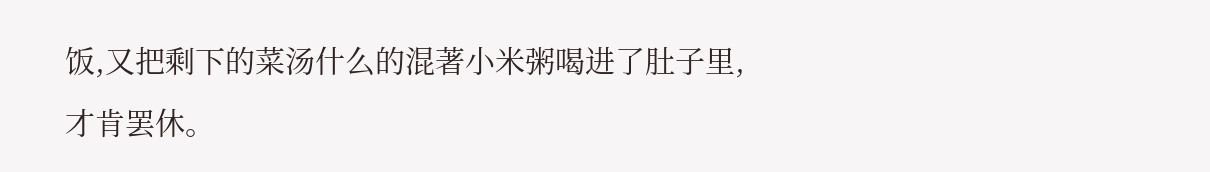饭,又把剩下的菜汤什么的混著小米粥喝进了肚子里,才肯罢休。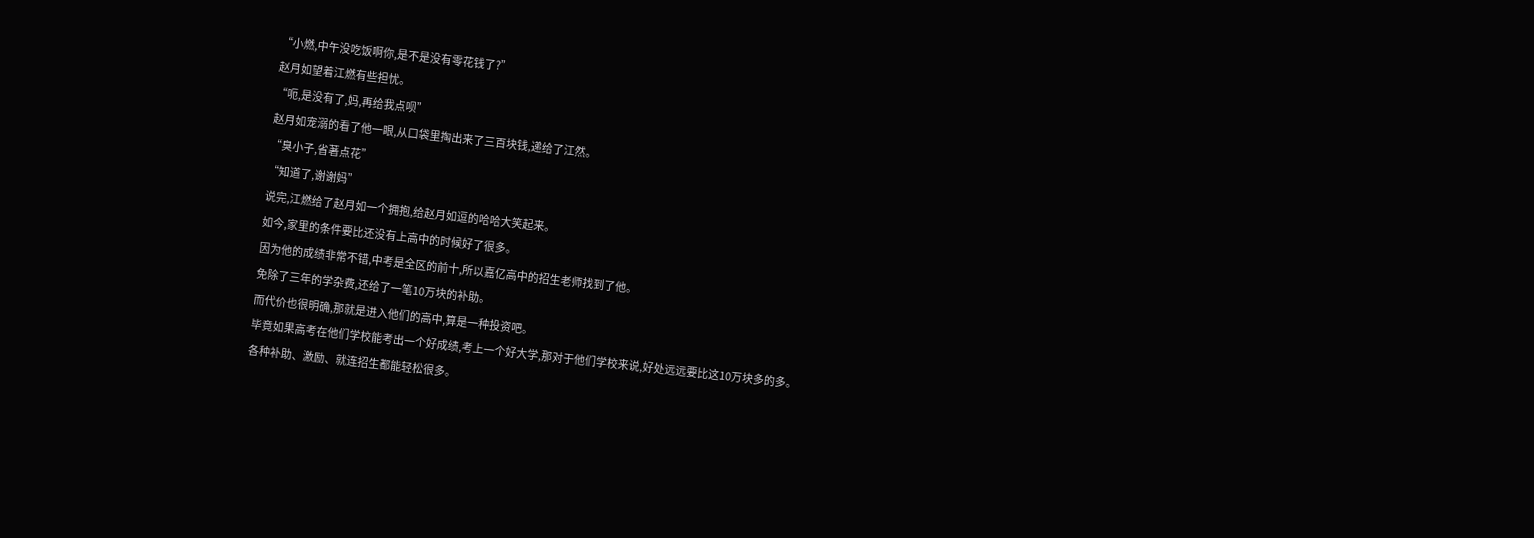“小燃,中午没吃饭啊你,是不是没有零花钱了?”
赵月如望着江燃有些担忧。
“呃,是没有了,妈,再给我点呗”
赵月如宠溺的看了他一眼,从口袋里掏出来了三百块钱,递给了江然。
“臭小子,省著点花”
“知道了,谢谢妈”
说完,江燃给了赵月如一个拥抱,给赵月如逗的哈哈大笑起来。
如今,家里的条件要比还没有上高中的时候好了很多。
因为他的成绩非常不错,中考是全区的前十,所以嘉亿高中的招生老师找到了他。
免除了三年的学杂费,还给了一笔10万块的补助。
而代价也很明确,那就是进入他们的高中,算是一种投资吧。
毕竟如果高考在他们学校能考出一个好成绩,考上一个好大学,那对于他们学校来说,好处远远要比这10万块多的多。
各种补助、激励、就连招生都能轻松很多。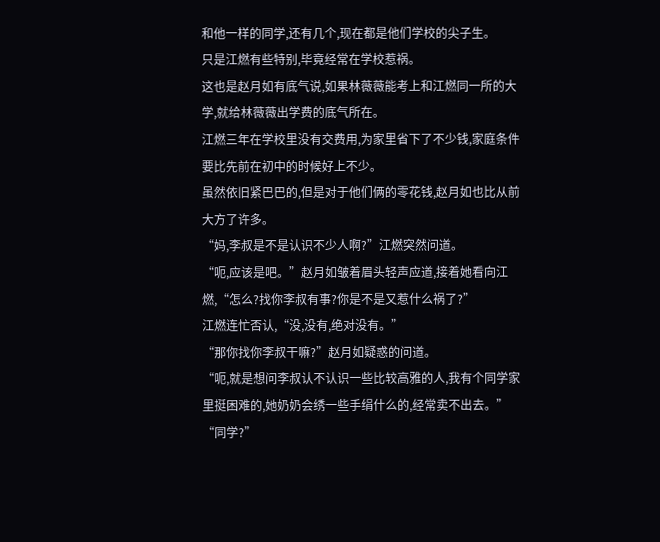和他一样的同学,还有几个,现在都是他们学校的尖子生。
只是江燃有些特别,毕竟经常在学校惹祸。
这也是赵月如有底气说,如果林薇薇能考上和江燃同一所的大学,就给林薇薇出学费的底气所在。
江燃三年在学校里没有交费用,为家里省下了不少钱,家庭条件要比先前在初中的时候好上不少。
虽然依旧紧巴巴的,但是对于他们俩的零花钱,赵月如也比从前大方了许多。
“妈,李叔是不是认识不少人啊?”江燃突然问道。
“呃,应该是吧。”赵月如皱着眉头轻声应道,接着她看向江燃,“怎么?找你李叔有事?你是不是又惹什么祸了?”
江燃连忙否认,“没,没有,绝对没有。”
“那你找你李叔干嘛?”赵月如疑惑的问道。
“呃,就是想问李叔认不认识一些比较高雅的人,我有个同学家里挺困难的,她奶奶会绣一些手绢什么的,经常卖不出去。”
“同学?”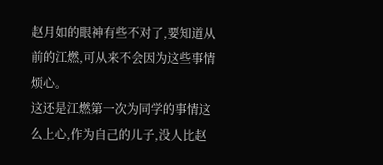赵月如的眼神有些不对了,要知道从前的江燃,可从来不会因为这些事情烦心。
这还是江燃第一次为同学的事情这么上心,作为自己的儿子,没人比赵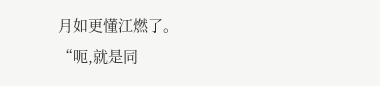月如更懂江燃了。
“呃,就是同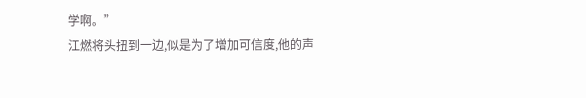学啊。”
江燃将头扭到一边,似是为了增加可信度,他的声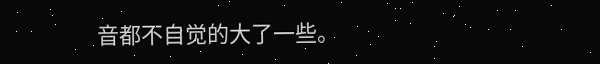音都不自觉的大了一些。